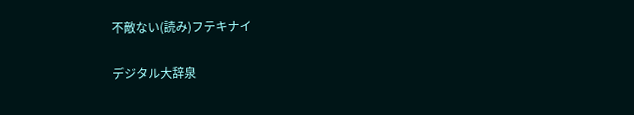不敵ない(読み)フテキナイ

デジタル大辞泉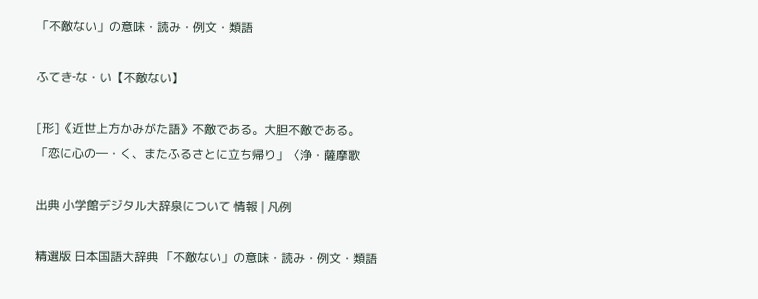「不敵ない」の意味・読み・例文・類語

ふてき‐な・い【不敵ない】

[形]《近世上方かみがた語》不敵である。大胆不敵である。
「恋に心の―・く、またふるさとに立ち帰り」〈浄・薩摩歌

出典 小学館デジタル大辞泉について 情報 | 凡例

精選版 日本国語大辞典 「不敵ない」の意味・読み・例文・類語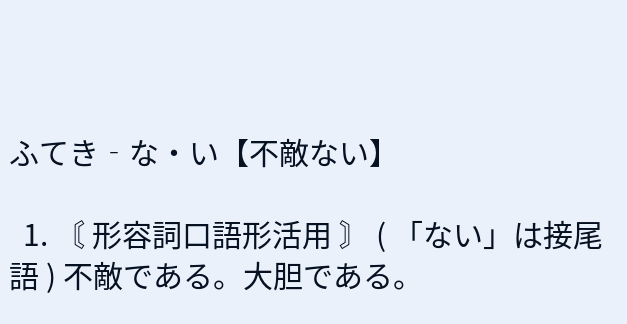ふてき‐な・い【不敵ない】

  1. 〘 形容詞口語形活用 〙 ( 「ない」は接尾語 ) 不敵である。大胆である。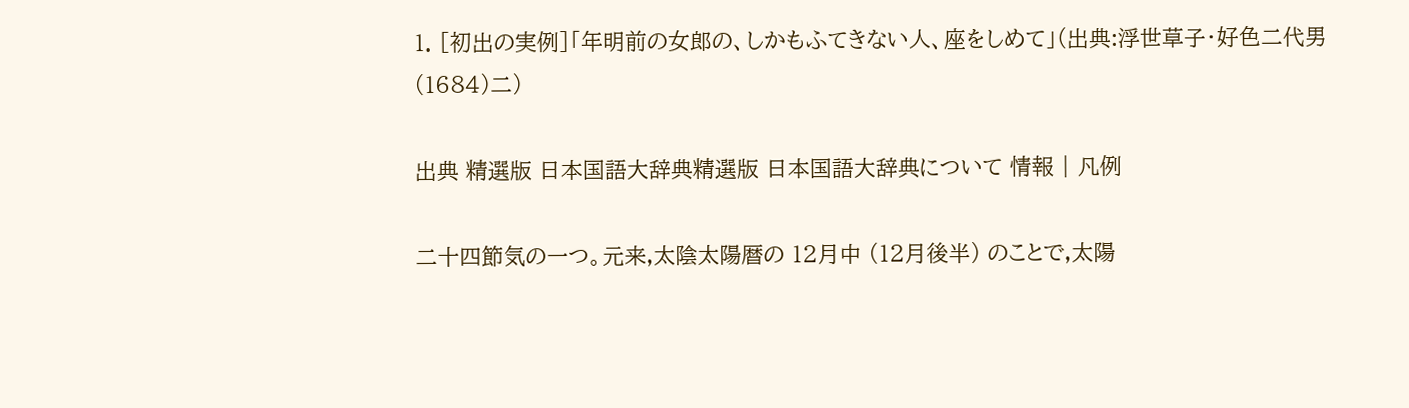1. [初出の実例]「年明前の女郎の、しかもふてきない人、座をしめて」(出典:浮世草子・好色二代男(1684)二)

出典 精選版 日本国語大辞典精選版 日本国語大辞典について 情報 | 凡例

二十四節気の一つ。元来,太陰太陽暦の 12月中 (12月後半) のことで,太陽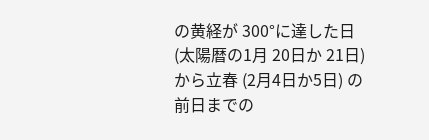の黄経が 300°に達した日 (太陽暦の1月 20日か 21日) から立春 (2月4日か5日) の前日までの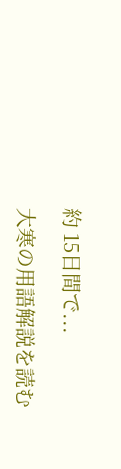約 15日間で...

大寒の用語解説を読む